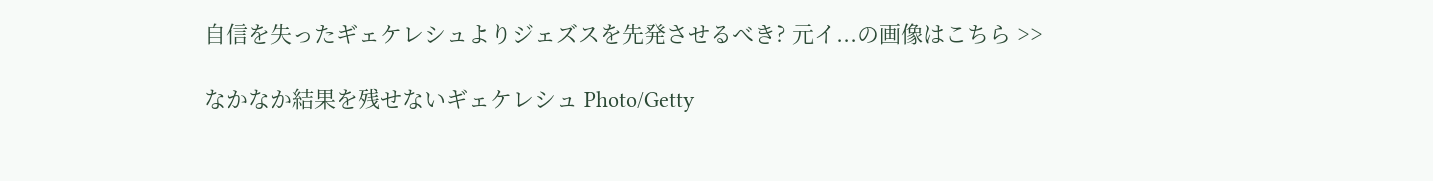自信を失ったギェケレシュよりジェズスを先発させるべき? 元イ...の画像はこちら >>

なかなか結果を残せないギェケレシュ Photo/Getty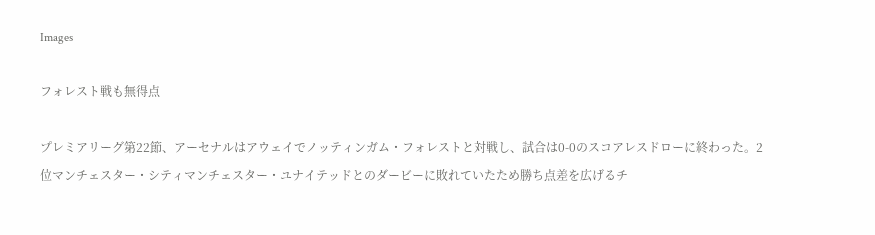Images

フォレスト戦も無得点

プレミアリーグ第22節、アーセナルはアウェイでノッティンガム・フォレストと対戦し、試合は0-0のスコアレスドローに終わった。2位マンチェスター・シティマンチェスター・ユナイテッドとのダービーに敗れていたため勝ち点差を広げるチ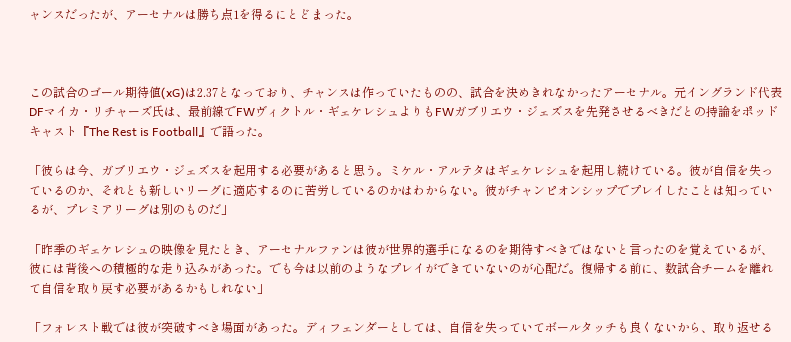ャンスだったが、アーセナルは勝ち点1を得るにとどまった。



この試合のゴール期待値(xG)は2.37となっており、チャンスは作っていたものの、試合を決めきれなかったアーセナル。元イングランド代表DFマイカ・リチャーズ氏は、最前線でFWヴィクトル・ギェケレシュよりもFWガブリエウ・ジェズスを先発させるべきだとの持論をポッドキャスト『The Rest is Football』で語った。

「彼らは今、ガブリエウ・ジェズスを起用する必要があると思う。ミケル・アルテタはギェケレシュを起用し続けている。彼が自信を失っているのか、それとも新しいリーグに適応するのに苦労しているのかはわからない。彼がチャンピオンシップでプレイしたことは知っているが、プレミアリーグは別のものだ」

「昨季のギェケレシュの映像を見たとき、アーセナルファンは彼が世界的選手になるのを期待すべきではないと言ったのを覚えているが、彼には背後への積極的な走り込みがあった。でも今は以前のようなプレイができていないのが心配だ。復帰する前に、数試合チームを離れて自信を取り戻す必要があるかもしれない」

「フォレスト戦では彼が突破すべき場面があった。ディフェンダーとしては、自信を失っていてボールタッチも良くないから、取り返せる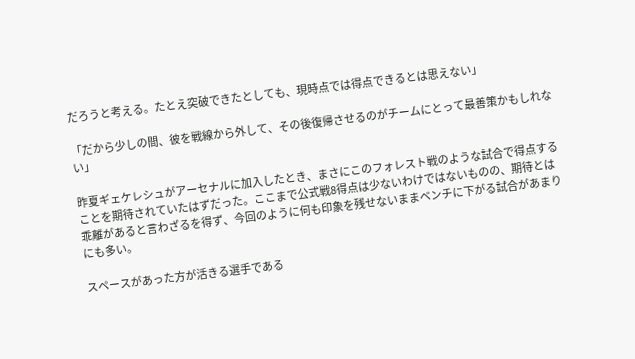だろうと考える。たとえ突破できたとしても、現時点では得点できるとは思えない」

「だから少しの間、彼を戦線から外して、その後復帰させるのがチームにとって最善策かもしれない」

昨夏ギェケレシュがアーセナルに加入したとき、まさにこのフォレスト戦のような試合で得点することを期待されていたはずだった。ここまで公式戦8得点は少ないわけではないものの、期待とは乖離があると言わざるを得ず、今回のように何も印象を残せないままベンチに下がる試合があまりにも多い。

スペースがあった方が活きる選手である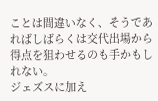ことは間違いなく、そうであればしばらくは交代出場から得点を狙わせるのも手かもしれない。
ジェズスに加え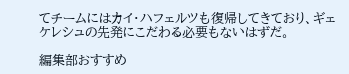てチームにはカイ・ハフェルツも復帰してきており、ギェケレシュの先発にこだわる必要もないはずだ。

編集部おすすめ